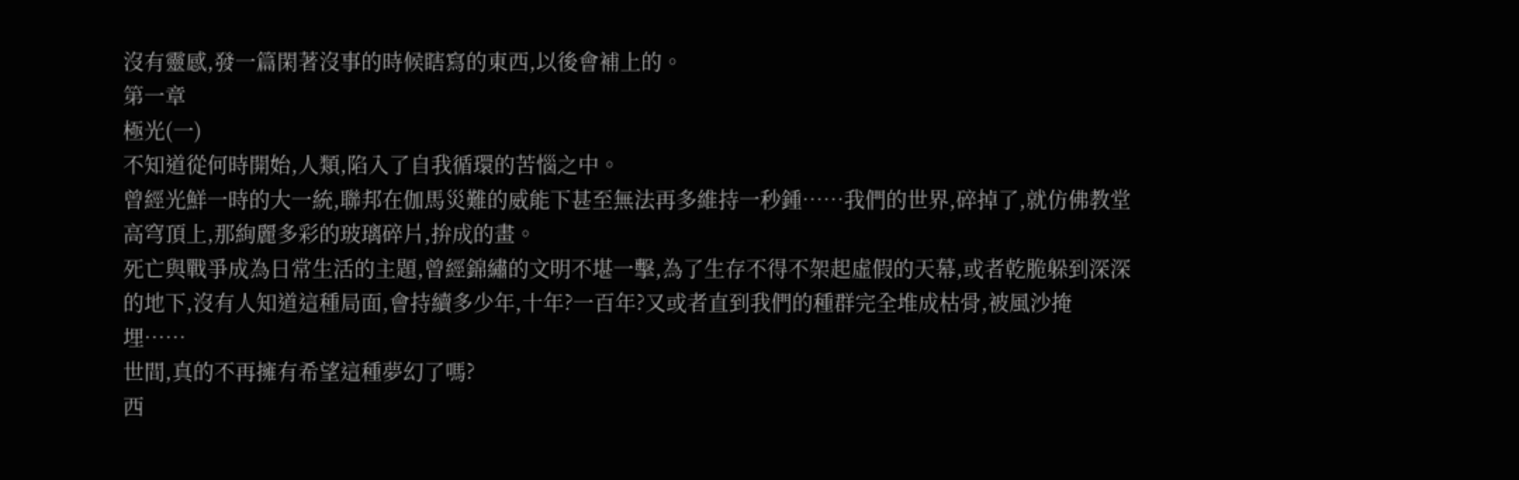沒有靈感,發一篇閑著沒事的時候瞎寫的東西,以後會補上的。
第一章
極光(一)
不知道從何時開始,人類,陷入了自我循環的苦惱之中。
曾經光鮮一時的大一統,聯邦在伽馬災難的威能下甚至無法再多維持一秒鍾……我們的世界,碎掉了,就仿佛教堂高穹頂上,那絢麗多彩的玻璃碎片,拚成的畫。
死亡與戰爭成為日常生活的主題,曾經錦繡的文明不堪一擊,為了生存不得不架起虛假的天幕,或者乾脆躲到深深的地下,沒有人知道這種局面,會持續多少年,十年?一百年?又或者直到我們的種群完全堆成枯骨,被風沙掩埋……
世間,真的不再擁有希望這種夢幻了嗎?
西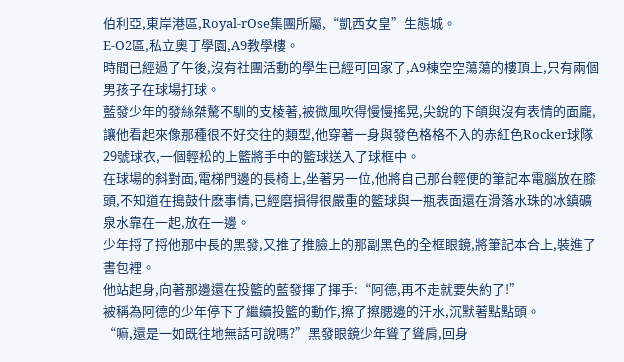伯利亞,東岸港區,Royal-rOse集團所屬,“凱西女皇”生態城。
E-O2區,私立奧丁學園,A9教學樓。
時間已經過了午後,沒有社團活動的學生已經可回家了,A9棟空空蕩蕩的樓頂上,只有兩個男孩子在球場打球。
藍發少年的發絲桀驁不馴的支棱著,被微風吹得慢慢搖晃,尖銳的下頜與沒有表情的面龐,讓他看起來像那種很不好交往的類型,他穿著一身與發色格格不入的赤紅色Rocker球隊29號球衣,一個輕松的上籃將手中的籃球送入了球框中。
在球場的斜對面,電梯門邊的長椅上,坐著另一位,他將自己那台輕便的筆記本電腦放在膝頭,不知道在搗鼓什麽事情,已經磨損得很嚴重的籃球與一瓶表面還在滑落水珠的冰鎮礦泉水靠在一起,放在一邊。
少年捋了捋他那中長的黑發,又推了推臉上的那副黑色的全框眼鏡,將筆記本合上,裝進了書包裡。
他站起身,向著那邊還在投籃的藍發揮了揮手:“阿德,再不走就要失約了!”
被稱為阿德的少年停下了繼續投籃的動作,擦了擦腮邊的汗水,沉默著點點頭。
“嘛,還是一如既往地無話可說嗎?”黑發眼鏡少年聳了聳肩,回身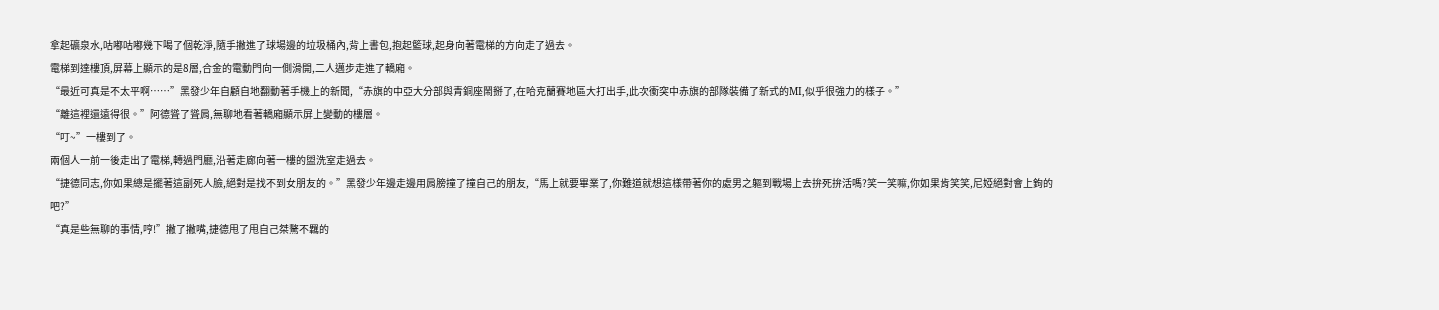拿起礦泉水,咕嘟咕嘟幾下喝了個乾淨,隨手撇進了球場邊的垃圾桶內,背上書包,抱起籃球,起身向著電梯的方向走了過去。
電梯到達樓頂,屏幕上顯示的是8層,合金的電動門向一側滑開,二人邁步走進了轎廂。
“最近可真是不太平啊……”黑發少年自顧自地翻動著手機上的新聞,“赤旗的中亞大分部與青銅座鬧掰了,在哈克蘭賽地區大打出手,此次衝突中赤旗的部隊裝備了新式的MI,似乎很強力的樣子。”
“離這裡還遠得很。”阿德聳了聳肩,無聊地看著轎廂顯示屏上變動的樓層。
“叮~”一樓到了。
兩個人一前一後走出了電梯,轉過門廳,沿著走廊向著一樓的盥洗室走過去。
“捷德同志,你如果總是擺著這副死人臉,絕對是找不到女朋友的。”黑發少年邊走邊用肩膀撞了撞自己的朋友,“馬上就要畢業了,你難道就想這樣帶著你的處男之軀到戰場上去拚死拚活嗎?笑一笑嘛,你如果肯笑笑,尼婭絕對會上鉤的吧?”
“真是些無聊的事情,哼!”撇了撇嘴,捷德甩了甩自己桀驁不羈的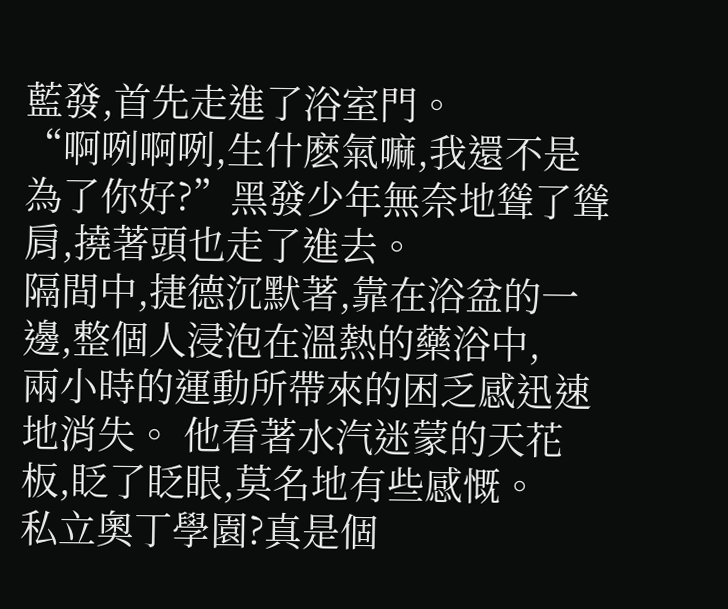藍發,首先走進了浴室門。
“啊咧啊咧,生什麽氣嘛,我還不是為了你好?”黑發少年無奈地聳了聳肩,撓著頭也走了進去。
隔間中,捷德沉默著,靠在浴盆的一邊,整個人浸泡在溫熱的藥浴中,
兩小時的運動所帶來的困乏感迅速地消失。 他看著水汽迷蒙的天花板,眨了眨眼,莫名地有些感慨。
私立奧丁學園?真是個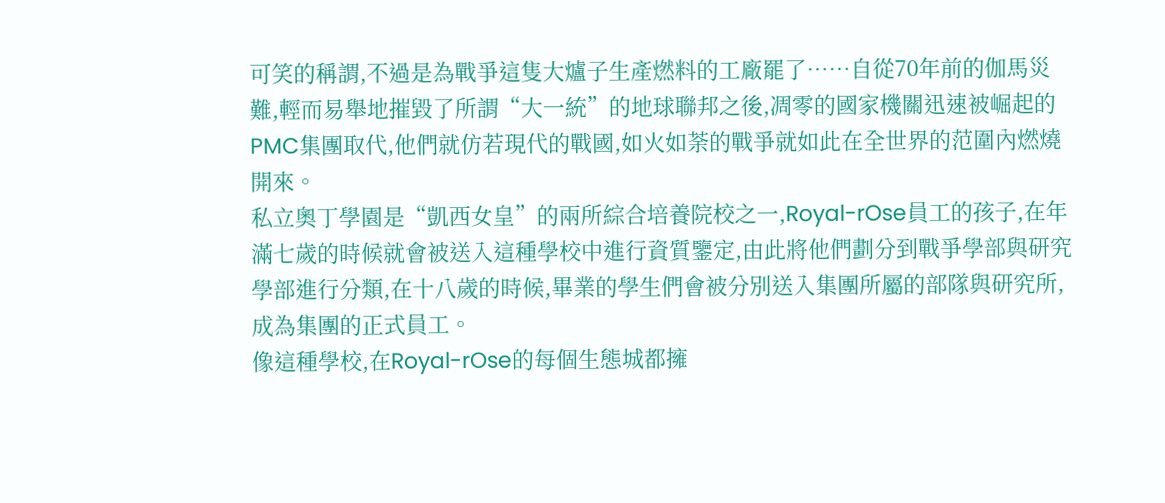可笑的稱謂,不過是為戰爭這隻大爐子生產燃料的工廠罷了……自從70年前的伽馬災難,輕而易舉地摧毀了所謂“大一統”的地球聯邦之後,凋零的國家機關迅速被崛起的PMC集團取代,他們就仿若現代的戰國,如火如荼的戰爭就如此在全世界的范圍內燃燒開來。
私立奧丁學園是“凱西女皇”的兩所綜合培養院校之一,Royal-rOse員工的孩子,在年滿七歲的時候就會被送入這種學校中進行資質鑒定,由此將他們劃分到戰爭學部與研究學部進行分類,在十八歲的時候,畢業的學生們會被分別送入集團所屬的部隊與研究所,成為集團的正式員工。
像這種學校,在Royal-rOse的每個生態城都擁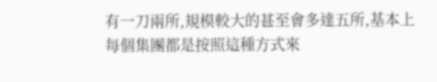有一刀兩所,規模較大的甚至會多達五所,基本上每個集團都是按照這種方式來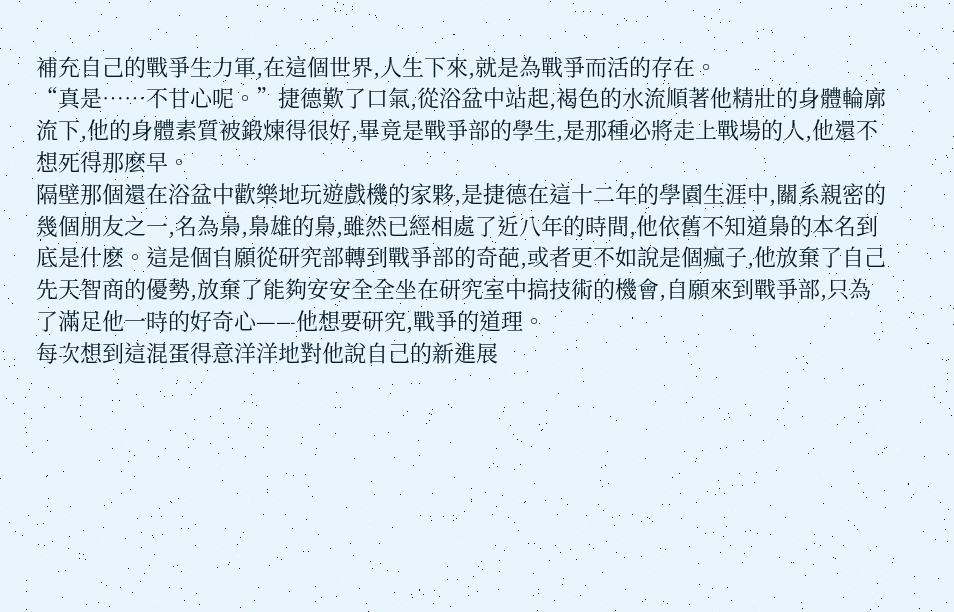補充自己的戰爭生力軍,在這個世界,人生下來,就是為戰爭而活的存在。
“真是……不甘心呢。”捷德歎了口氣,從浴盆中站起,褐色的水流順著他精壯的身體輪廓流下,他的身體素質被鍛煉得很好,畢竟是戰爭部的學生,是那種必將走上戰場的人,他還不想死得那麽早。
隔壁那個還在浴盆中歡樂地玩遊戲機的家夥,是捷德在這十二年的學園生涯中,關系親密的幾個朋友之一,名為梟,梟雄的梟,雖然已經相處了近八年的時間,他依舊不知道梟的本名到底是什麽。這是個自願從研究部轉到戰爭部的奇葩,或者更不如說是個瘋子,他放棄了自己先天智商的優勢,放棄了能夠安安全全坐在研究室中搞技術的機會,自願來到戰爭部,只為了滿足他一時的好奇心——他想要研究,戰爭的道理。
每次想到這混蛋得意洋洋地對他說自己的新進展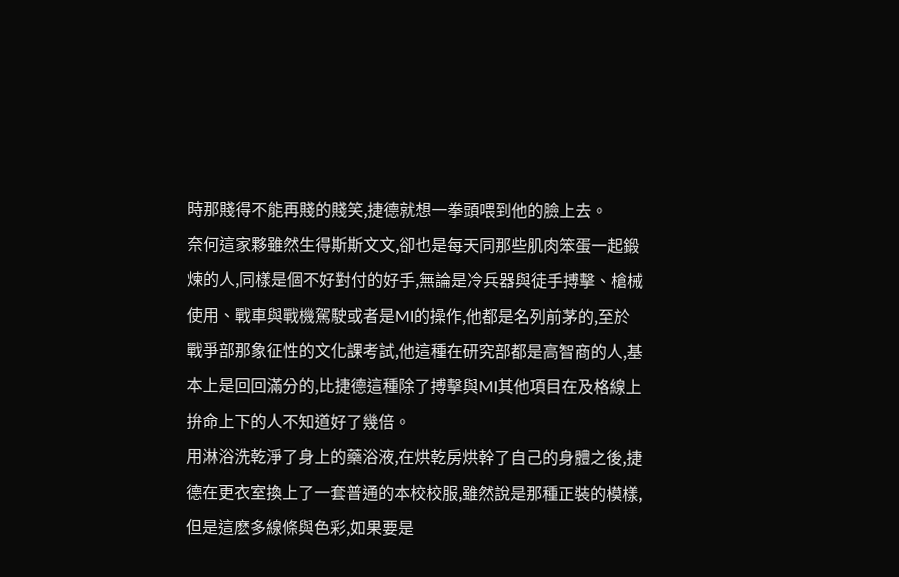時那賤得不能再賤的賤笑,捷德就想一拳頭喂到他的臉上去。
奈何這家夥雖然生得斯斯文文,卻也是每天同那些肌肉笨蛋一起鍛煉的人,同樣是個不好對付的好手,無論是冷兵器與徒手搏擊、槍械使用、戰車與戰機駕駛或者是MI的操作,他都是名列前茅的,至於戰爭部那象征性的文化課考試,他這種在研究部都是高智商的人,基本上是回回滿分的,比捷德這種除了搏擊與MI其他項目在及格線上拚命上下的人不知道好了幾倍。
用淋浴洗乾淨了身上的藥浴液,在烘乾房烘幹了自己的身體之後,捷德在更衣室換上了一套普通的本校校服,雖然說是那種正裝的模樣,但是這麽多線條與色彩,如果要是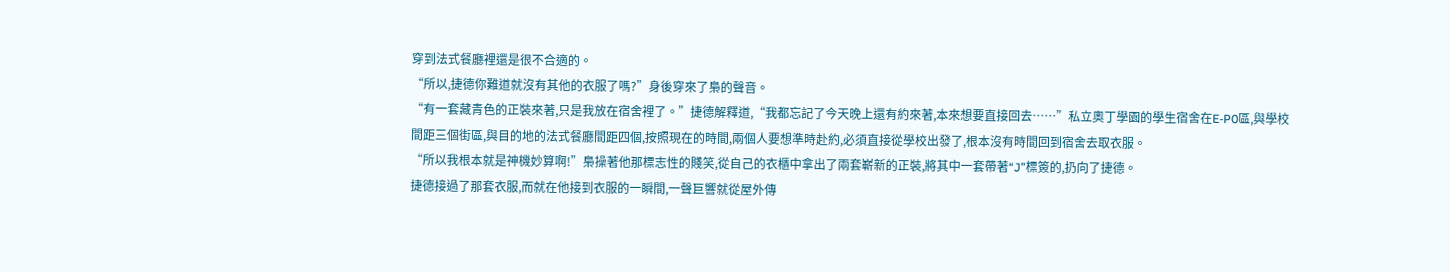穿到法式餐廳裡還是很不合適的。
“所以,捷德你難道就沒有其他的衣服了嗎?”身後穿來了梟的聲音。
“有一套藏青色的正裝來著,只是我放在宿舍裡了。”捷德解釋道,“我都忘記了今天晚上還有約來著,本來想要直接回去……”私立奧丁學園的學生宿舍在E-P0區,與學校間距三個街區,與目的地的法式餐廳間距四個,按照現在的時間,兩個人要想準時赴約,必須直接從學校出發了,根本沒有時間回到宿舍去取衣服。
“所以我根本就是神機妙算啊!”梟操著他那標志性的賤笑,從自己的衣櫃中拿出了兩套嶄新的正裝,將其中一套帶著“J”標簽的,扔向了捷德。
捷德接過了那套衣服,而就在他接到衣服的一瞬間,一聲巨響就從屋外傳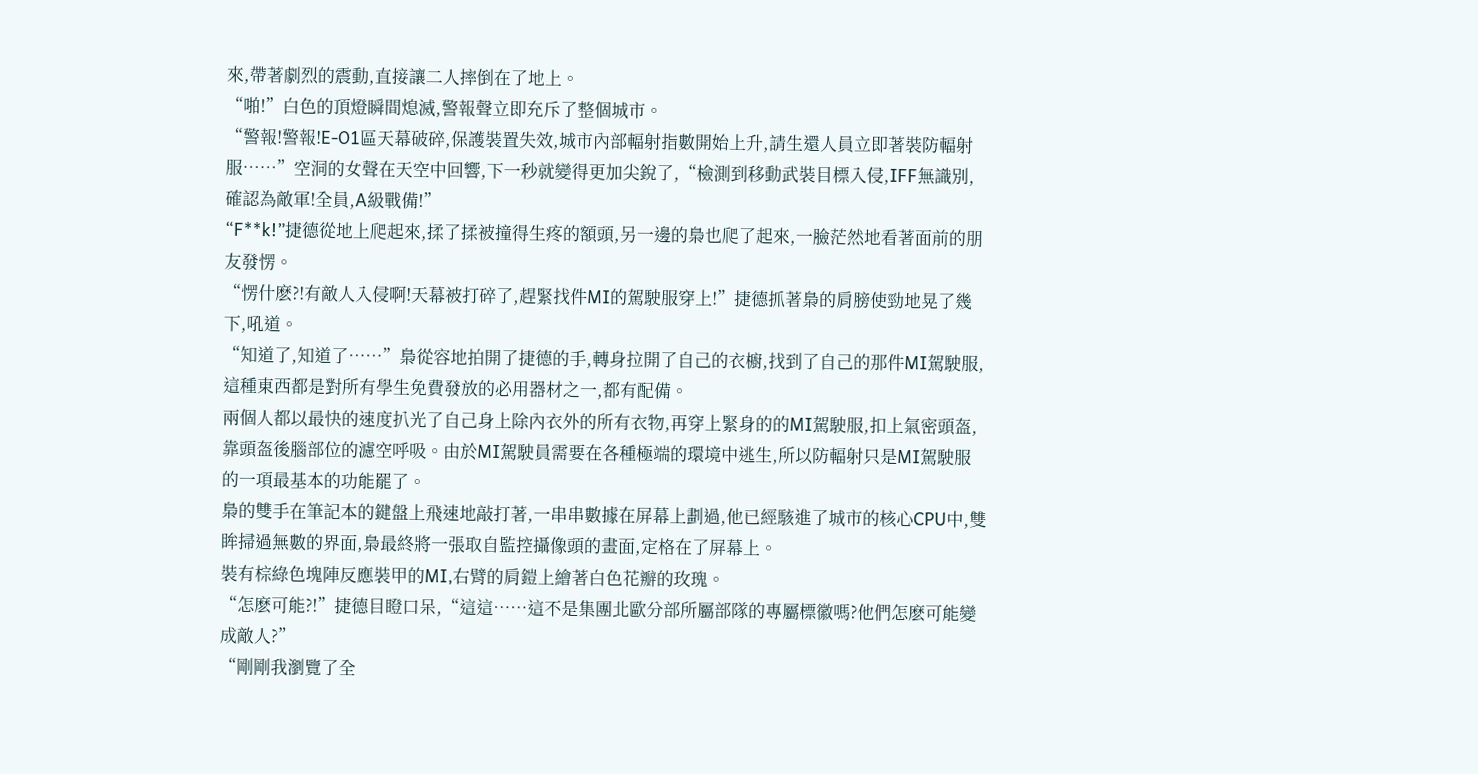來,帶著劇烈的震動,直接讓二人摔倒在了地上。
“啪!”白色的頂燈瞬間熄滅,警報聲立即充斥了整個城市。
“警報!警報!E-O1區天幕破碎,保護裝置失效,城市內部輻射指數開始上升,請生還人員立即著裝防輻射服……”空洞的女聲在天空中回響,下一秒就變得更加尖銳了,“檢測到移動武裝目標入侵,IFF無識別,確認為敵軍!全員,A級戰備!”
“F**k!”捷德從地上爬起來,揉了揉被撞得生疼的額頭,另一邊的梟也爬了起來,一臉茫然地看著面前的朋友發愣。
“愣什麽?!有敵人入侵啊!天幕被打碎了,趕緊找件MI的駕駛服穿上!”捷德抓著梟的肩膀使勁地晃了幾下,吼道。
“知道了,知道了……”梟從容地拍開了捷德的手,轉身拉開了自己的衣櫥,找到了自己的那件MI駕駛服,這種東西都是對所有學生免費發放的必用器材之一,都有配備。
兩個人都以最快的速度扒光了自己身上除內衣外的所有衣物,再穿上緊身的的MI駕駛服,扣上氣密頭盔,靠頭盔後腦部位的濾空呼吸。由於MI駕駛員需要在各種極端的環境中逃生,所以防輻射只是MI駕駛服的一項最基本的功能罷了。
梟的雙手在筆記本的鍵盤上飛速地敲打著,一串串數據在屏幕上劃過,他已經駭進了城市的核心CPU中,雙眸掃過無數的界面,梟最終將一張取自監控攝像頭的畫面,定格在了屏幕上。
裝有棕綠色塊陣反應裝甲的MI,右臂的肩鎧上繪著白色花瓣的玫瑰。
“怎麽可能?!”捷德目瞪口呆,“這這……這不是集團北歐分部所屬部隊的專屬標徽嗎?他們怎麽可能變成敵人?”
“剛剛我瀏覽了全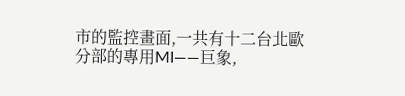市的監控畫面,一共有十二台北歐分部的專用MI——巨象,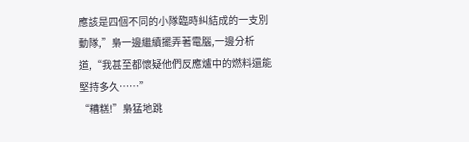應該是四個不同的小隊臨時糾結成的一支別動隊,”梟一邊繼續擺弄著電腦,一邊分析道,“我甚至都懷疑他們反應爐中的燃料還能堅持多久……”
“糟糕!”梟猛地跳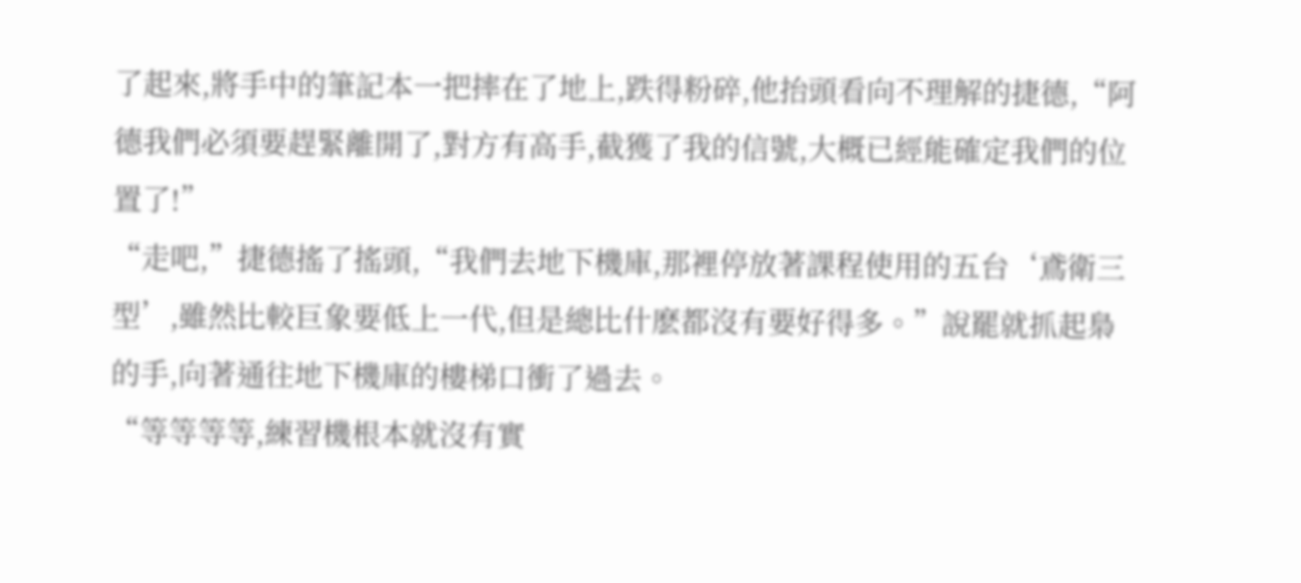了起來,將手中的筆記本一把摔在了地上,跌得粉碎,他抬頭看向不理解的捷德,“阿德我們必須要趕緊離開了,對方有高手,截獲了我的信號,大概已經能確定我們的位置了!”
“走吧,”捷德搖了搖頭,“我們去地下機庫,那裡停放著課程使用的五台‘鳶衛三型’,雖然比較巨象要低上一代,但是總比什麽都沒有要好得多。”說罷就抓起梟的手,向著通往地下機庫的樓梯口衝了過去。
“等等等等,練習機根本就沒有實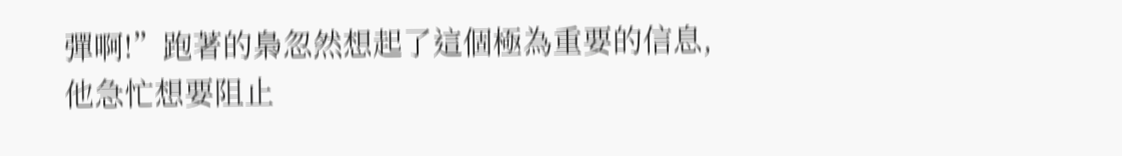彈啊!”跑著的梟忽然想起了這個極為重要的信息,他急忙想要阻止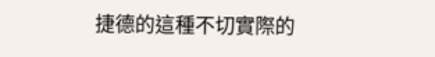捷德的這種不切實際的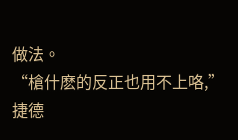做法。
“槍什麽的反正也用不上咯,”捷德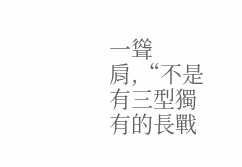一聳肩,“不是有三型獨有的長戰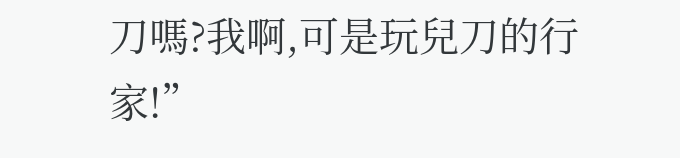刀嗎?我啊,可是玩兒刀的行家!”